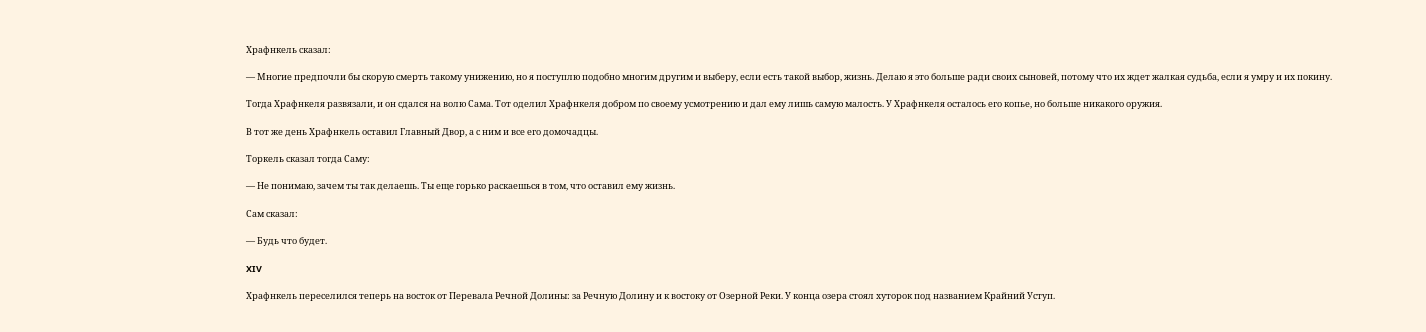Храфнкель сказал:

— Многие предпочли бы скорую смерть такому унижению, но я поступлю подобно многим другим и выберу, если есть такой выбор, жизнь. Делаю я это больше ради своих сыновей, потому что их ждет жалкая судьба, если я умру и их покину.

Тогда Храфнкеля развязали, и он сдался на волю Сама. Тот оделил Храфнкеля добром по своему усмотрению и дал ему лишь самую малость. У Храфнкеля осталось его копье, но больше никакого оружия.

В тот же день Храфнкель оставил Главный Двор, а с ним и все его домочадцы.

Торкель сказал тогда Саму:

— Не понимаю, зачем ты так делаешь. Ты еще горько раскаешься в том, что оставил ему жизнь.

Сам сказал:

— Будь что будет.

XIV

Храфнкель переселился теперь на восток от Перевала Речной Долины: за Речную Долину и к востоку от Озерной Реки. У конца озера стоял хуторок под названием Крайний Уступ.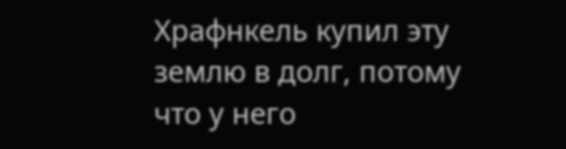Храфнкель купил эту землю в долг, потому что у него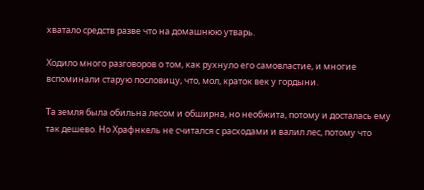хватало средств разве что на домашнюю утварь.

Ходило много разговоров о том, как рухнуло его самовластие, и многие вспоминали старую пословицу, что, мол, краток век у гордыни.

Та земля была обильна лесом и обширна, но необжита, потому и досталась ему так дешево. Но Храфнкель не считался с расходами и валил лес, потому что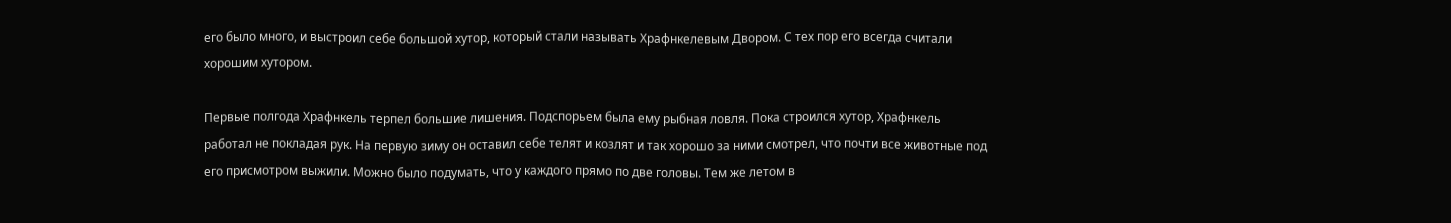его было много, и выстроил себе большой хутор, который стали называть Храфнкелевым Двором. С тех пор его всегда считали хорошим хутором.

Первые полгода Храфнкель терпел большие лишения. Подспорьем была ему рыбная ловля. Пока строился хутор, Храфнкель работал не покладая рук. На первую зиму он оставил себе телят и козлят и так хорошо за ними смотрел, что почти все животные под его присмотром выжили. Можно было подумать, что у каждого прямо по две головы. Тем же летом в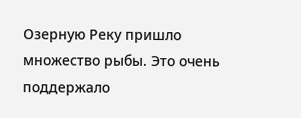Озерную Реку пришло множество рыбы. Это очень поддержало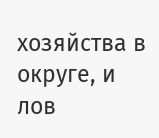хозяйства в округе, и лов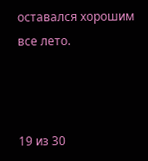оставался хорошим все лето.



19 из 30